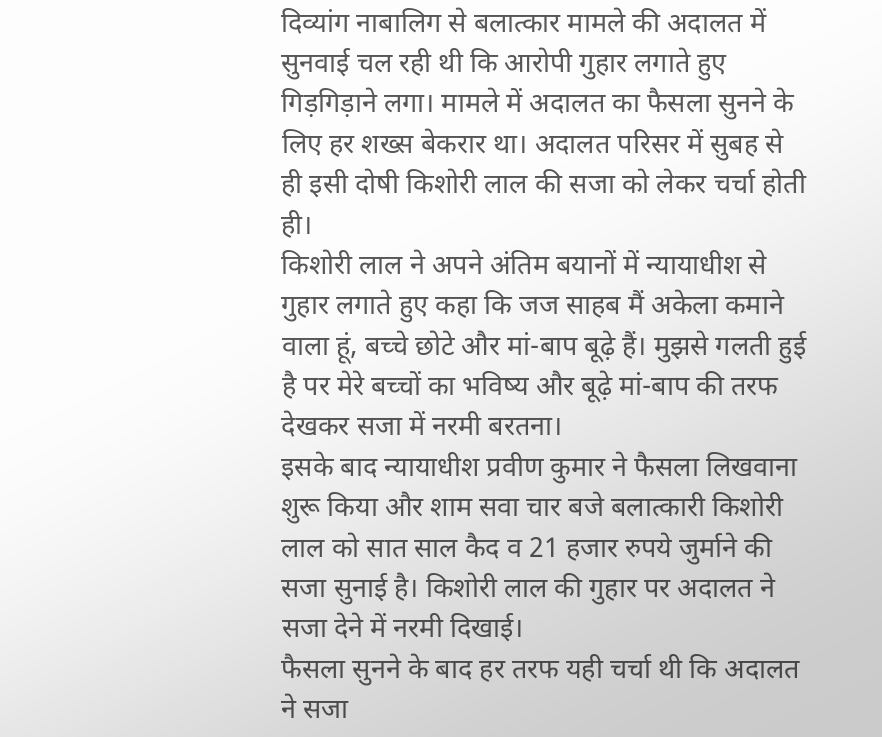दिव्यांग नाबालिग से बलात्कार मामले की अदालत में सुनवाई चल रही थी कि आरोपी गुहार लगाते हुए गिड़गिड़ाने लगा। मामले में अदालत का फैसला सुनने के लिए हर शख्स बेकरार था। अदालत परिसर में सुबह से ही इसी दोषी किशोरी लाल की सजा को लेकर चर्चा होती ही।
किशोरी लाल ने अपने अंतिम बयानों में न्यायाधीश से गुहार लगाते हुए कहा कि जज साहब मैं अकेला कमाने वाला हूं, बच्चे छोटे और मां-बाप बूढ़े हैं। मुझसे गलती हुई है पर मेरे बच्चों का भविष्य और बूढ़े मां-बाप की तरफ देखकर सजा में नरमी बरतना।
इसके बाद न्यायाधीश प्रवीण कुमार ने फैसला लिखवाना शुरू किया और शाम सवा चार बजे बलात्कारी किशोरी लाल को सात साल कैद व 21 हजार रुपये जुर्माने की सजा सुनाई है। किशोरी लाल की गुहार पर अदालत ने सजा देने में नरमी दिखाई।
फैसला सुनने के बाद हर तरफ यही चर्चा थी कि अदालत ने सजा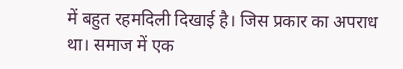में बहुत रहमदिली दिखाई है। जिस प्रकार का अपराध था। समाज में एक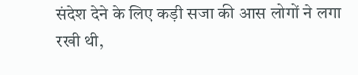संदेश देने के लिए कड़ी सजा की आस लोगों ने लगा रखी थी,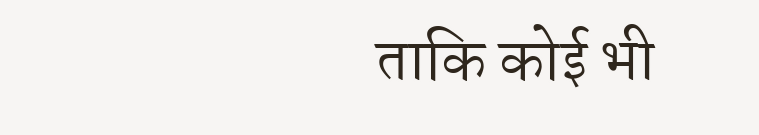ताकि कोई भी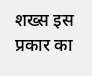शख्स इस प्रकार का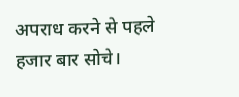अपराध करने से पहले हजार बार सोचे।